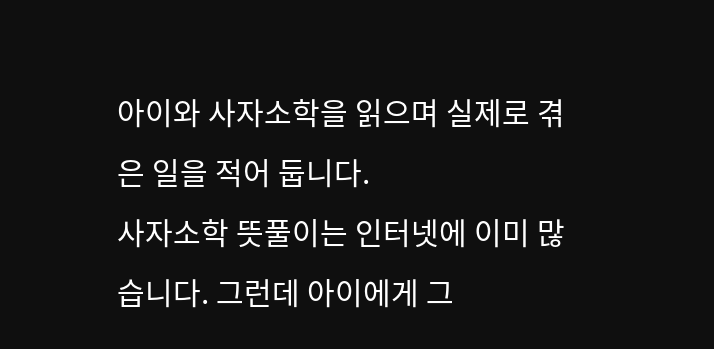아이와 사자소학을 읽으며 실제로 겪은 일을 적어 둡니다.
사자소학 뜻풀이는 인터넷에 이미 많습니다. 그런데 아이에게 그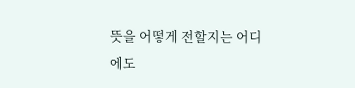뜻을 어떻게 전할지는 어디에도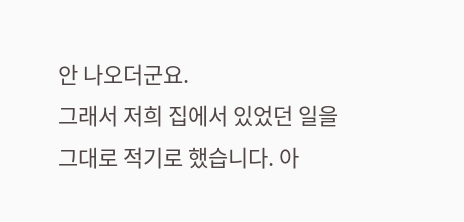안 나오더군요.
그래서 저희 집에서 있었던 일을 그대로 적기로 했습니다. 아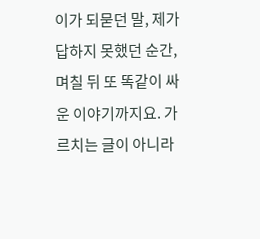이가 되묻던 말, 제가 답하지 못했던 순간, 며칠 뒤 또 똑같이 싸운 이야기까지요. 가르치는 글이 아니라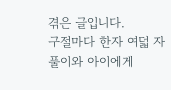겪은 글입니다.
구절마다 한자 여덟 자 풀이와 아이에게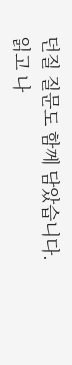던질 질문도 함께 담았습니다. 읽고 나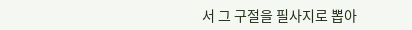서 그 구절을 필사지로 뽑아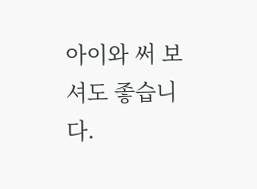아이와 써 보셔도 좋습니다.